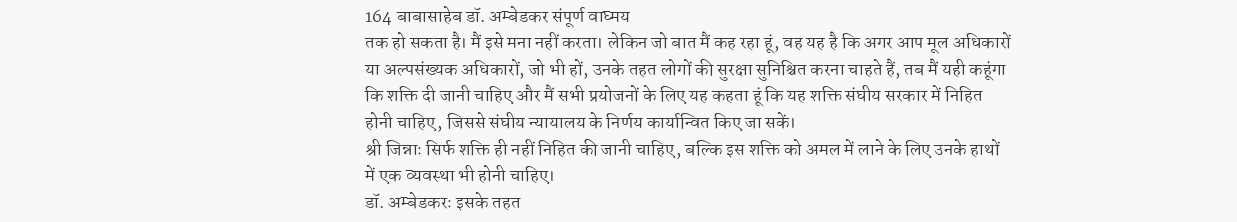164 बाबासाहेब डॉ. अम्बेडकर संपूर्ण वाघ्मय
तक हो सकता है। मैं इसे मना नहीं करता। लेकिन जो बात मैं कह रहा हूं, वह यह है कि अगर आप मूल अधिकारों या अल्पसंख्यक अधिकारों, जो भी हों, उनके तहत लोगों की सुरक्षा सुनिश्चित करना चाहते हैं, तब मैं यही कहूंगा कि शक्ति दी जानी चाहिए और मैं सभी प्रयोजनों के लिए यह कहता हूं कि यह शक्ति संघीय सरकार में निहित होनी चाहिए, जिससे संघीय न्यायालय के निर्णय कार्यान्वित किए जा सकें।
श्री जिन्नाः सिर्फ शक्ति ही नहीं निहित की जानी चाहिए, बल्कि इस शक्ति को अमल में लाने के लिए उनके हाथों में एक व्यवस्था भी होनी चाहिए।
डॉ. अम्बेडकरः इसके तहत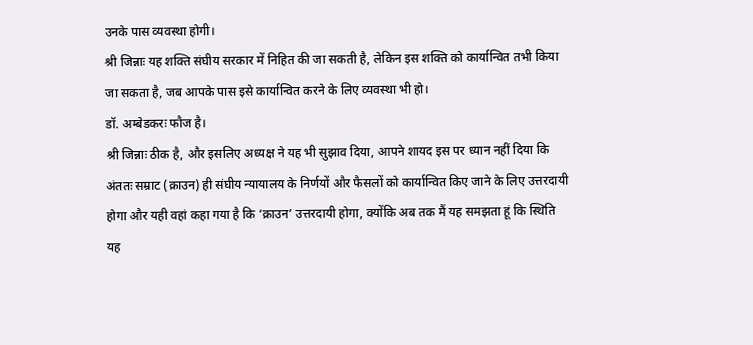उनके पास व्यवस्था होगी।
श्री जिन्नाः यह शक्ति संघीय सरकार में निहित की जा सकती है, लेकिन इस शक्ति को कार्यान्वित तभी किया जा सकता है, जब आपके पास इसे कार्यान्वित करने के लिए व्यवस्था भी हो।
डॉ. अम्बेडकरः फौज है।
श्री जिन्नाः ठीक है, और इसलिए अध्यक्ष ने यह भी सुझाव दिया, आपने शायद इस पर ध्यान नहीं दिया कि अंततः सम्राट (क्राउन) ही संघीय न्यायालय के निर्णयों और फैसलों को कार्यान्वित किए जाने के लिए उत्तरदायी होगा और यही वहां कहा गया है कि ‘क्राउन’ उत्तरदायी होगा, क्योंकि अब तक मैं यह समझता हूं कि स्थिति यह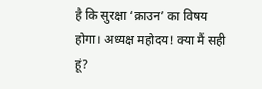है कि सुरक्षा ‘क्राउन’ का विषय होगा। अध्यक्ष महोदय! क्या मैं सही हूं?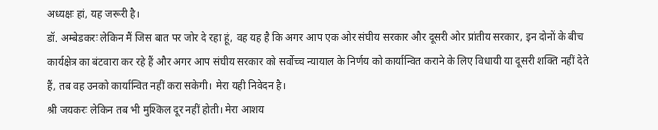अध्यक्षः हां, यह जरूरी है।
डॉ. अम्बेडकरः लेकिन मैं जिस बात पर जोर दे रहा हूं, वह यह है कि अगर आप एक ओर संघीय सरकार और दूसरी ओर प्रांतीय सरकार, इन दोनों के बीच कार्यक्षेत्र का बंटवारा कर रहे हैं और अगर आप संघीय सरकार को सर्वोच्च न्यायाल के निर्णय को कार्यान्वित कराने के लिए विधायी या दूसरी शक्ति नहीं देते हैं, तब वह उनको कार्यान्वित नहीं करा सकेगी। मेरा यही निवेदन है।
श्री जयकरः लेकिन तब भी मुश्किल दूर नहीं होती। मेरा आशय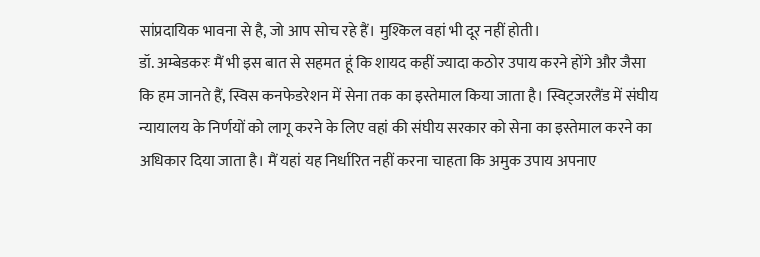सांप्रदायिक भावना से है, जो आप सोच रहे हैं। मुश्किल वहां भी दूर नहीं होती।
डॉ. अम्बेडकरः मैं भी इस बात से सहमत हूं कि शायद कहीं ज्यादा कठोर उपाय करने होंगे और जैसा कि हम जानते हैं, स्विस कनफेडरेशन में सेना तक का इस्तेमाल किया जाता है। स्विट्जरलैंड में संघीय न्यायालय के निर्णयों को लागू करने के लिए वहां की संघीय सरकार को सेना का इस्तेमाल करने का अधिकार दिया जाता है। मैं यहां यह निर्धारित नहीं करना चाहता कि अमुक उपाय अपनाए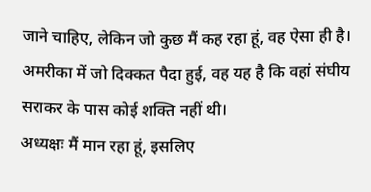जाने चाहिए, लेकिन जो कुछ मैं कह रहा हूं, वह ऐसा ही है। अमरीका में जो दिक्कत पैदा हुई, वह यह है कि वहां संघीय सराकर के पास कोई शक्ति नहीं थी।
अध्यक्षः मैं मान रहा हूं, इसलिए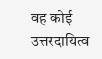वह कोई उत्तरदायित्व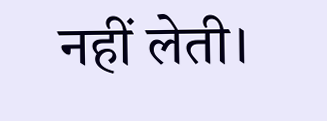नहीं लेती।